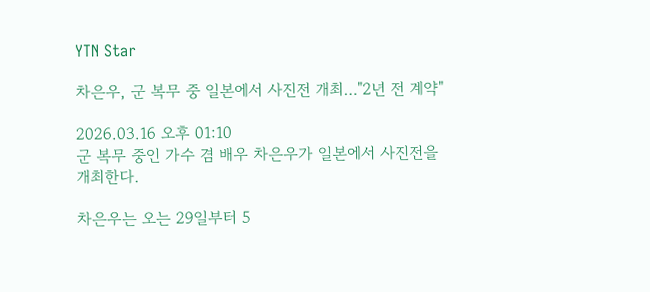YTN Star

차은우, 군 복무 중 일본에서 사진전 개최…"2년 전 계약"

2026.03.16 오후 01:10
군 복무 중인 가수 겸 배우 차은우가 일본에서 사진전을 개최한다.

차은우는 오는 29일부터 5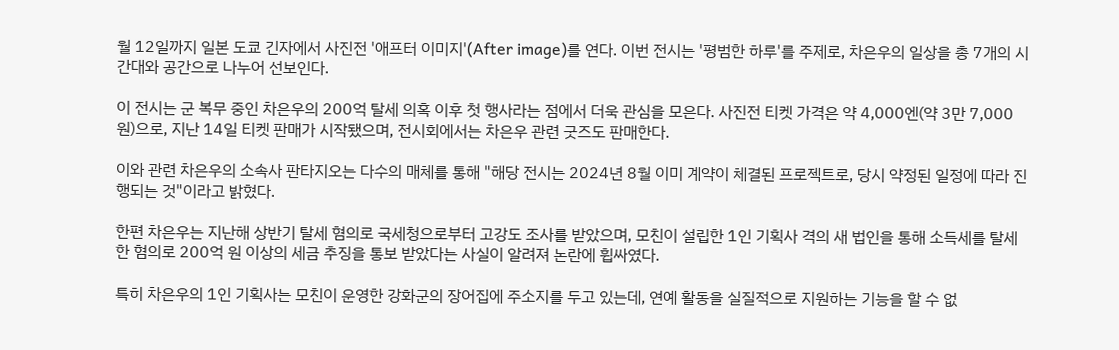월 12일까지 일본 도쿄 긴자에서 사진전 '애프터 이미지'(After image)를 연다. 이번 전시는 '평범한 하루'를 주제로, 차은우의 일상을 총 7개의 시간대와 공간으로 나누어 선보인다.

이 전시는 군 복무 중인 차은우의 200억 탈세 의혹 이후 첫 행사라는 점에서 더욱 관심을 모은다. 사진전 티켓 가격은 약 4,000엔(약 3만 7,000원)으로, 지난 14일 티켓 판매가 시작됐으며, 전시회에서는 차은우 관련 굿즈도 판매한다.

이와 관련 차은우의 소속사 판타지오는 다수의 매체를 통해 "해당 전시는 2024년 8월 이미 계약이 체결된 프로젝트로, 당시 약정된 일정에 따라 진행되는 것"이라고 밝혔다.

한편 차은우는 지난해 상반기 탈세 혐의로 국세청으로부터 고강도 조사를 받았으며, 모친이 설립한 1인 기획사 격의 새 법인을 통해 소득세를 탈세한 혐의로 200억 원 이상의 세금 추징을 통보 받았다는 사실이 알려져 논란에 휩싸였다.

특히 차은우의 1인 기획사는 모친이 운영한 강화군의 장어집에 주소지를 두고 있는데, 연예 활동을 실질적으로 지원하는 기능을 할 수 없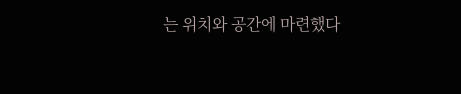는 위치와 공간에 마련했다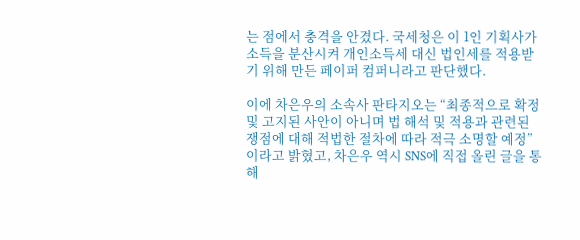는 점에서 충격을 안겼다. 국세청은 이 1인 기획사가 소득을 분산시켜 개인소득세 대신 법인세를 적용받기 위해 만든 페이퍼 컴퍼니라고 판단했다.

이에 차은우의 소속사 판타지오는 “최종적으로 확정 및 고지된 사안이 아니며 법 해석 및 적용과 관련된 쟁점에 대해 적법한 절차에 따라 적극 소명할 예정”이라고 밝혔고, 차은우 역시 SNS에 직접 올린 글을 통해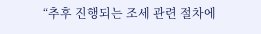“추후 진행되는 조세 관련 절차에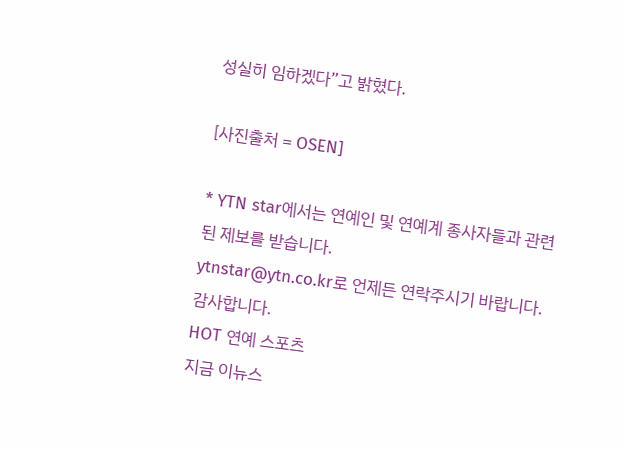성실히 임하겠다”고 밝혔다.

[사진출처 = OSEN]

* YTN star에서는 연예인 및 연예계 종사자들과 관련된 제보를 받습니다.
ytnstar@ytn.co.kr로 언제든 연락주시기 바랍니다. 감사합니다.
HOT 연예 스포츠
지금 이뉴스